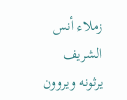زملاء أنس الشريف يرثونه ويروون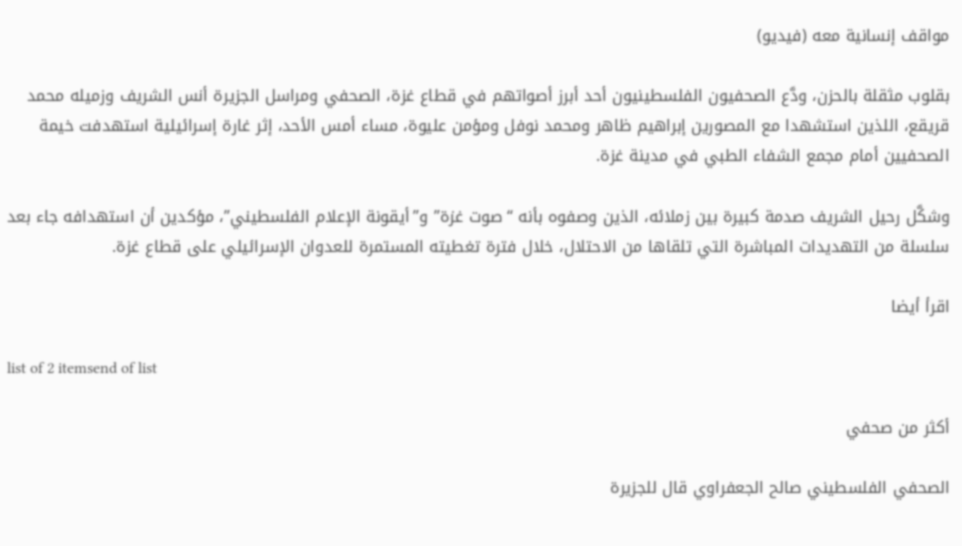مواقف إنسانية معه (فيديو)

بقلوب مثقلة بالحزن، ودَّع الصحفيون الفلسطينيون أحد أبرز أصواتهم في قطاع غزة، الصحفي ومراسل الجزيرة أنس الشريف وزميله محمد قريقع، اللذين استشهدا مع المصورين إبراهيم ظاهر ومحمد نوفل ومؤمن عليوة، مساء أمس الأحد، إثر غارة إسرائيلية استهدفت خيمة الصحفيين أمام مجمع الشفاء الطبي في مدينة غزة.

وشكَّل رحيل الشريف صدمة كبيرة بين زملائه، الذين وصفوه بأنه “صوت غزة” و”أيقونة الإعلام الفلسطيني”، مؤكدين أن استهدافه جاء بعد سلسلة من التهديدات المباشرة التي تلقاها من الاحتلال، خلال فترة تغطيته المستمرة للعدوان الإسرائيلي على قطاع غزة.

اقرأ أيضا

list of 2 itemsend of list

أكثر من صحفي

الصحفي الفلسطيني صالح الجعفراوي قال للجزيرة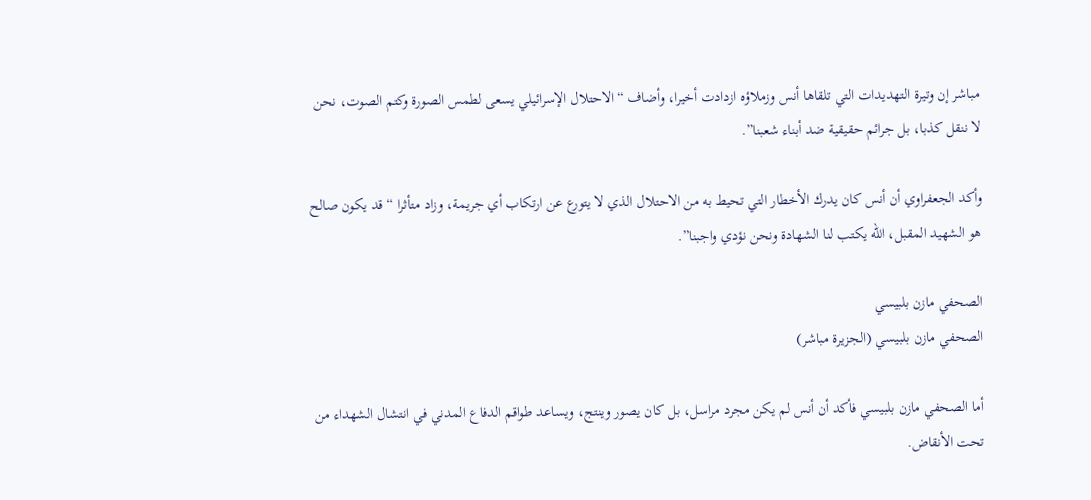مباشر إن وتيرة التهديدات التي تلقاها أنس وزملاؤه ازدادت أخيرا، وأضاف “الاحتلال الإسرائيلي يسعى لطمس الصورة وكتم الصوت، نحن لا ننقل كذبا، بل جرائم حقيقية ضد أبناء شعبنا”.

وأكد الجعفراوي أن أنس كان يدرك الأخطار التي تحيط به من الاحتلال الذي لا يتورع عن ارتكاب أي جريمة، وزاد متأثرا “قد يكون صالح هو الشهيد المقبل، الله يكتب لنا الشهادة ونحن نؤدي واجبنا”.

الصحفي مازن بلبيسي
الصحفي مازن بلبيسي (الجزيرة مباشر)

أما الصحفي مازن بلبيسي فأكد أن أنس لم يكن مجرد مراسل، بل كان يصور وينتج، ويساعد طواقم الدفاع المدني في انتشال الشهداء من تحت الأنقاض.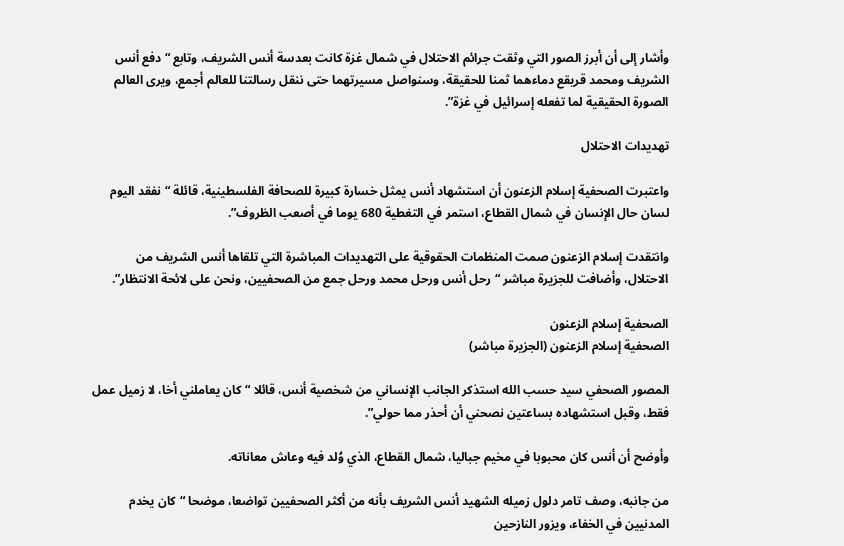وأشار إلى أن أبرز الصور التي وثقت جرائم الاحتلال في شمال غزة كانت بعدسة أنس الشريف، وتابع “دفع أنس الشريف ومحمد قريقع دماءهما ثمنا للحقيقة، وسنواصل مسيرتهما حتى ننقل رسالتنا للعالم أجمع، ويرى العالم الصورة الحقيقية لما تفعله إسرائيل في غزة”.

تهديدات الاحتلال

واعتبرت الصحفية إسلام الزعنون أن استشهاد أنس يمثل خسارة كبيرة للصحافة الفلسطينية، قائلة “نفقد اليوم لسان حال الإنسان في شمال القطاع، استمر في التغطية 680 يوما في أصعب الظروف”.

وانتقدت إسلام الزعنون صمت المنظمات الحقوقية على التهديدات المباشرة التي تلقاها أنس الشريف من الاحتلال، وأضافت للجزيرة مباشر “رحل أنس ورحل محمد ورحل جمع من الصحفيين، ونحن على لائحة الانتظار”.

الصحفية إسلام الزعنون
الصحفية إسلام الزعنون (الجزيرة مباشر)

المصور الصحفي سيد حسب الله استذكر الجانب الإنساني من شخصية أنس، قائلا “كان يعاملني أخا، لا زميل عمل فقط، وقبل استشهاده بساعتين نصحني أن أحذر مما حولي”.

وأوضح أن أنس كان محبوبا في مخيم جباليا، شمال القطاع، الذي وُلد فيه وعاش معاناته.

من جانبه، وصف تامر دلول زميله الشهيد أنس الشريف بأنه من أكثر الصحفيين تواضعا، موضحا “كان يخدم المدنيين في الخفاء، ويزور النازحين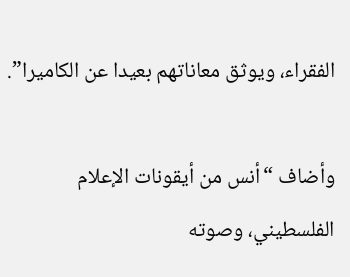الفقراء، ويوثق معاناتهم بعيدا عن الكاميرا”.

وأضاف “أنس من أيقونات الإعلام الفلسطيني، وصوته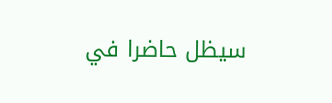سيظل حاضرا في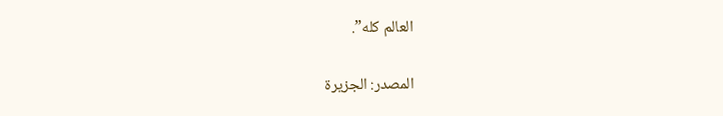العالم كله”.

المصدر: الجزيرة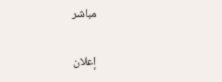مباشر

إعلان